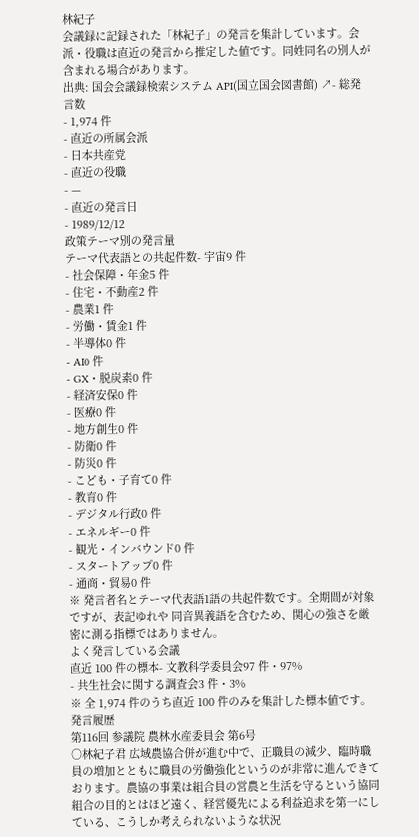林紀子
会議録に記録された「林紀子」の発言を集計しています。会派・役職は直近の発言から推定した値です。同姓同名の別人が含まれる場合があります。
出典: 国会会議録検索システム API(国立国会図書館) ↗- 総発言数
- 1,974 件
- 直近の所属会派
- 日本共産党
- 直近の役職
- —
- 直近の発言日
- 1989/12/12
政策テーマ別の発言量
テーマ代表語との共起件数- 宇宙9 件
- 社会保障・年金5 件
- 住宅・不動産2 件
- 農業1 件
- 労働・賃金1 件
- 半導体0 件
- AI0 件
- GX・脱炭素0 件
- 経済安保0 件
- 医療0 件
- 地方創生0 件
- 防衛0 件
- 防災0 件
- こども・子育て0 件
- 教育0 件
- デジタル行政0 件
- エネルギー0 件
- 観光・インバウンド0 件
- スタートアップ0 件
- 通商・貿易0 件
※ 発言者名とテーマ代表語1語の共起件数です。全期間が対象ですが、表記ゆれや 同音異義語を含むため、関心の強さを厳密に測る指標ではありません。
よく発言している会議
直近 100 件の標本- 文教科学委員会97 件・97%
- 共生社会に関する調査会3 件・3%
※ 全 1,974 件のうち直近 100 件のみを集計した標本値です。
発言履歴
第116回 参議院 農林水産委員会 第6号
○林紀子君 広域農協合併が進む中で、正職員の減少、臨時職員の増加とともに職員の労働強化というのが非常に進んできております。農協の事業は組合員の営農と生活を守るという協同組合の目的とはほど遠く、経営優先による利益追求を第一にしている、こうしか考えられないような状況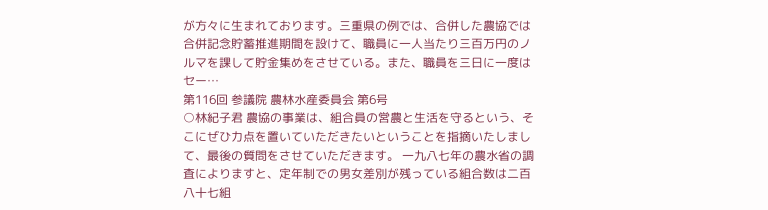が方々に生まれております。三重県の例では、合併した農協では合併記念貯蓄推進期間を設けて、職員に一人当たり三百万円のノルマを課して貯金集めをさせている。また、職員を三日に一度はセー…
第116回 参議院 農林水産委員会 第6号
○林紀子君 農協の事業は、組合員の営農と生活を守るという、そこにぜひ力点を置いていただきたいということを指摘いたしまして、最後の質問をさせていただきます。 一九八七年の農水省の調査によりますと、定年制での男女差別が残っている組合数は二百八十七組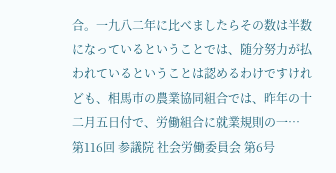合。一九八二年に比べましたらその数は半数になっているということでは、随分努力が払われているということは認めるわけですけれども、相馬市の農業協同組合では、昨年の十二月五日付で、労働組合に就業規則の一…
第116回 参議院 社会労働委員会 第6号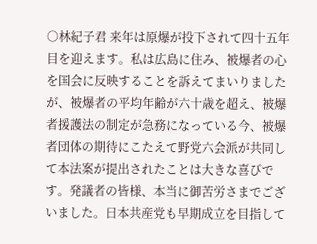○林紀子君 来年は原爆が投下されて四十五年目を迎えます。私は広島に住み、被爆者の心を国会に反映することを訴えてまいりましたが、被爆者の平均年齢が六十歳を超え、被爆者援護法の制定が急務になっている今、被爆者団体の期待にこたえて野党六会派が共同して本法案が提出されたことは大きな喜びです。発議者の皆様、本当に御苦労さまでございました。日本共産党も早期成立を目指して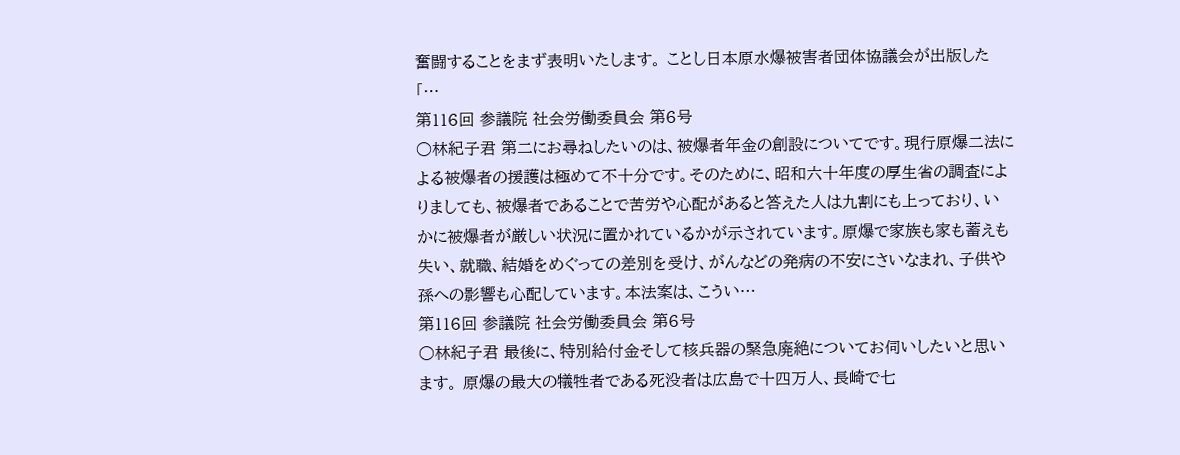奮闘することをまず表明いたします。 ことし日本原水爆被害者団体協議会が出版した「…
第116回 参議院 社会労働委員会 第6号
○林紀子君 第二にお尋ねしたいのは、被爆者年金の創設についてです。現行原爆二法による被爆者の援護は極めて不十分です。そのために、昭和六十年度の厚生省の調査によりましても、被爆者であることで苦労や心配があると答えた人は九割にも上っており、いかに被爆者が厳しい状況に置かれているかが示されています。原爆で家族も家も蓄えも失い、就職、結婚をめぐっての差別を受け、がんなどの発病の不安にさいなまれ、子供や孫への影響も心配しています。本法案は、こうい…
第116回 参議院 社会労働委員会 第6号
○林紀子君 最後に、特別給付金そして核兵器の緊急廃絶についてお伺いしたいと思います。 原爆の最大の犠牲者である死没者は広島で十四万人、長崎で七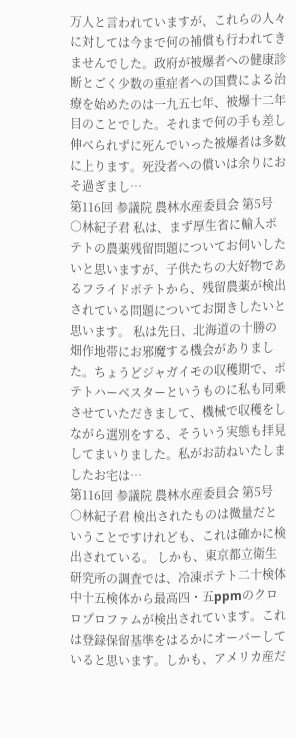万人と言われていますが、これらの人々に対しては今まで何の補償も行われてきませんでした。政府が被爆者への健康診断とごく少数の重症者への国費による治療を始めたのは一九五七年、被爆十二年目のことでした。それまで何の手も差し伸べられずに死んでいった被爆者は多数に上ります。死没者への償いは余りにおそ過ぎまし…
第116回 参議院 農林水産委員会 第5号
○林紀子君 私は、まず厚生省に輸入ポテトの農薬残留問題についてお伺いしたいと思いますが、子供たちの大好物であるフライドポテトから、残留農薬が検出されている問題についてお聞きしたいと思います。 私は先日、北海道の十勝の畑作地帯にお邪魔する機会がありました。ちょうどジャガイモの収穫期で、ポテトハーベスターというものに私も同乗させていただきまして、機械で収穫をしながら選別をする、そういう実態も拝見してまいりました。私がお訪ねいたしましたお宅は…
第116回 参議院 農林水産委員会 第5号
○林紀子君 検出されたものは微量だということですけれども、これは確かに検出されている。 しかも、東京都立衛生研究所の調査では、冷凍ポテト二十検体中十五検体から最高四・五ppmのクロロプロファムが検出されています。これは登録保留基準をはるかにオーバーしていると思います。しかも、アメリカ産だ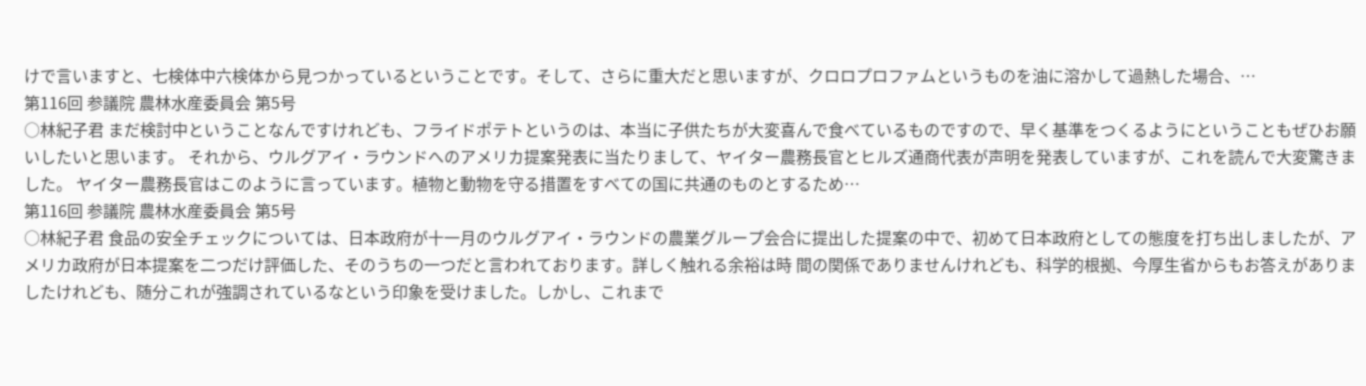けで言いますと、七検体中六検体から見つかっているということです。そして、さらに重大だと思いますが、クロロプロファムというものを油に溶かして過熱した場合、…
第116回 参議院 農林水産委員会 第5号
○林紀子君 まだ検討中ということなんですけれども、フライドポテトというのは、本当に子供たちが大変喜んで食べているものですので、早く基準をつくるようにということもぜひお願いしたいと思います。 それから、ウルグアイ・ラウンドへのアメリカ提案発表に当たりまして、ヤイター農務長官とヒルズ通商代表が声明を発表していますが、これを読んで大変驚きました。 ヤイター農務長官はこのように言っています。植物と動物を守る措置をすべての国に共通のものとするため…
第116回 参議院 農林水産委員会 第5号
○林紀子君 食品の安全チェックについては、日本政府が十一月のウルグアイ・ラウンドの農業グループ会合に提出した提案の中で、初めて日本政府としての態度を打ち出しましたが、アメリカ政府が日本提案を二つだけ評価した、そのうちの一つだと言われております。詳しく触れる余裕は時 間の関係でありませんけれども、科学的根拠、今厚生省からもお答えがありましたけれども、随分これが強調されているなという印象を受けました。しかし、これまで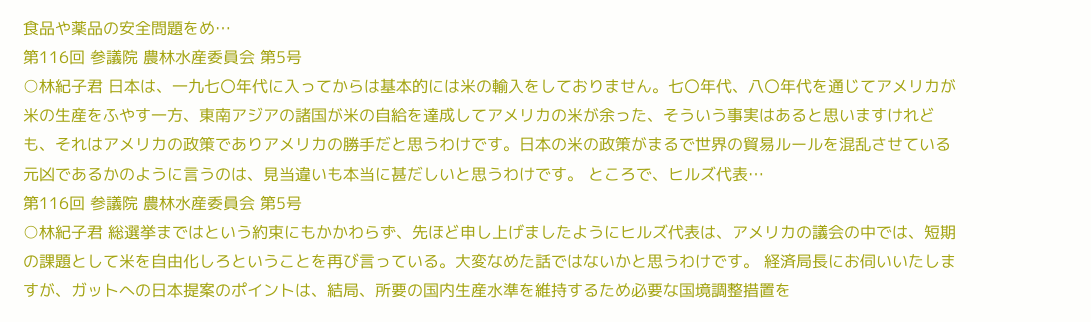食品や薬品の安全問題をめ…
第116回 参議院 農林水産委員会 第5号
○林紀子君 日本は、一九七〇年代に入ってからは基本的には米の輸入をしておりません。七〇年代、八〇年代を通じてアメリカが米の生産をふやす一方、東南アジアの諸国が米の自給を達成してアメリカの米が余った、そういう事実はあると思いますけれども、それはアメリカの政策でありアメリカの勝手だと思うわけです。日本の米の政策がまるで世界の貿易ルールを混乱させている元凶であるかのように言うのは、見当違いも本当に甚だしいと思うわけです。 ところで、ヒルズ代表…
第116回 参議院 農林水産委員会 第5号
○林紀子君 総選挙まではという約束にもかかわらず、先ほど申し上げましたようにヒルズ代表は、アメリカの議会の中では、短期の課題として米を自由化しろということを再び言っている。大変なめた話ではないかと思うわけです。 経済局長にお伺いいたしますが、ガットへの日本提案のポイントは、結局、所要の国内生産水準を維持するため必要な国境調整措置を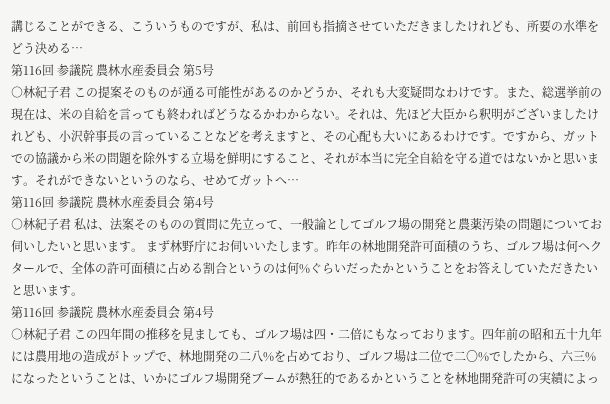講じることができる、こういうものですが、私は、前回も指摘させていただきましたけれども、所要の水準をどう決める…
第116回 参議院 農林水産委員会 第5号
○林紀子君 この提案そのものが通る可能性があるのかどうか、それも大変疑問なわけです。また、総選挙前の現在は、米の自給を言っても終わればどうなるかわからない。それは、先ほど大臣から釈明がございましたけれども、小沢幹事長の言っていることなどを考えますと、その心配も大いにあるわけです。ですから、ガットでの協議から米の問題を除外する立場を鮮明にすること、それが本当に完全自給を守る道ではないかと思います。それができないというのなら、せめてガットへ…
第116回 参議院 農林水産委員会 第4号
○林紀子君 私は、法案そのものの質問に先立って、一般論としてゴルフ場の開発と農薬汚染の問題についてお伺いしたいと思います。 まず林野庁にお伺いいたします。昨年の林地開発許可面積のうち、ゴルフ場は何へクタールで、全体の許可面積に占める割合というのは何%ぐらいだったかということをお答えしていただきたいと思います。
第116回 参議院 農林水産委員会 第4号
○林紀子君 この四年間の推移を見ましても、ゴルフ場は四・二倍にもなっております。四年前の昭和五十九年には農用地の造成がトップで、林地開発の二八%を占めており、ゴルフ場は二位で二〇%でしたから、六三%になったということは、いかにゴルフ場開発ブームが熱狂的であるかということを林地開発許可の実績によっ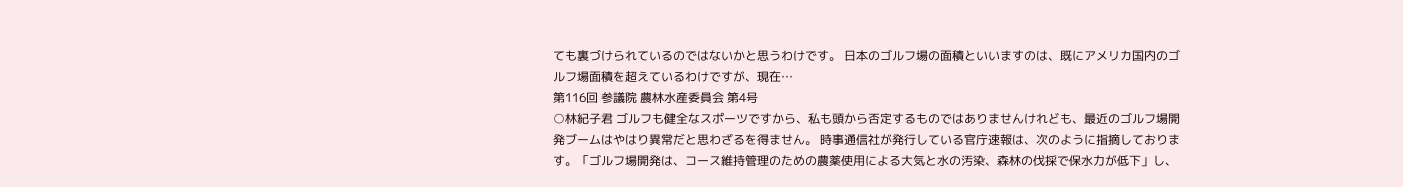ても裏づけられているのではないかと思うわけです。 日本のゴルフ場の面積といいますのは、既にアメリカ国内のゴルフ場面積を超えているわけですが、現在…
第116回 参議院 農林水産委員会 第4号
○林紀子君 ゴルフも健全なスポーツですから、私も頭から否定するものではありませんけれども、最近のゴルフ場開発ブームはやはり異常だと思わざるを得ません。 時事通信社が発行している官庁速報は、次のように指摘しております。「ゴルフ場開発は、コース維持管理のための農薬使用による大気と水の汚染、森林の伐採で保水力が低下」し、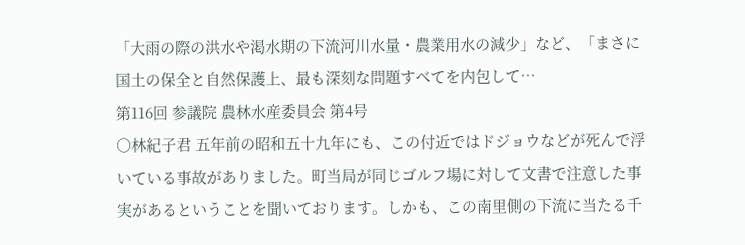「大雨の際の洪水や渇水期の下流河川水量・農業用水の減少」など、「まさに国土の保全と自然保護上、最も深刻な問題すべてを内包して…
第116回 参議院 農林水産委員会 第4号
○林紀子君 五年前の昭和五十九年にも、この付近ではドジョウなどが死んで浮いている事故がありました。町当局が同じゴルフ場に対して文書で注意した事実があるということを聞いております。しかも、この南里側の下流に当たる千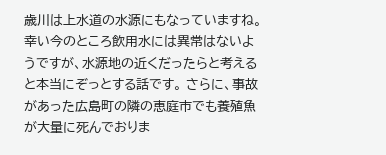歳川は上水道の水源にもなっていますね。幸い今のところ飲用水には異常はないようですが、水源地の近くだったらと考えると本当にぞっとする話です。 さらに、事故があった広島町の隣の恵庭市でも養殖魚が大量に死んでおりま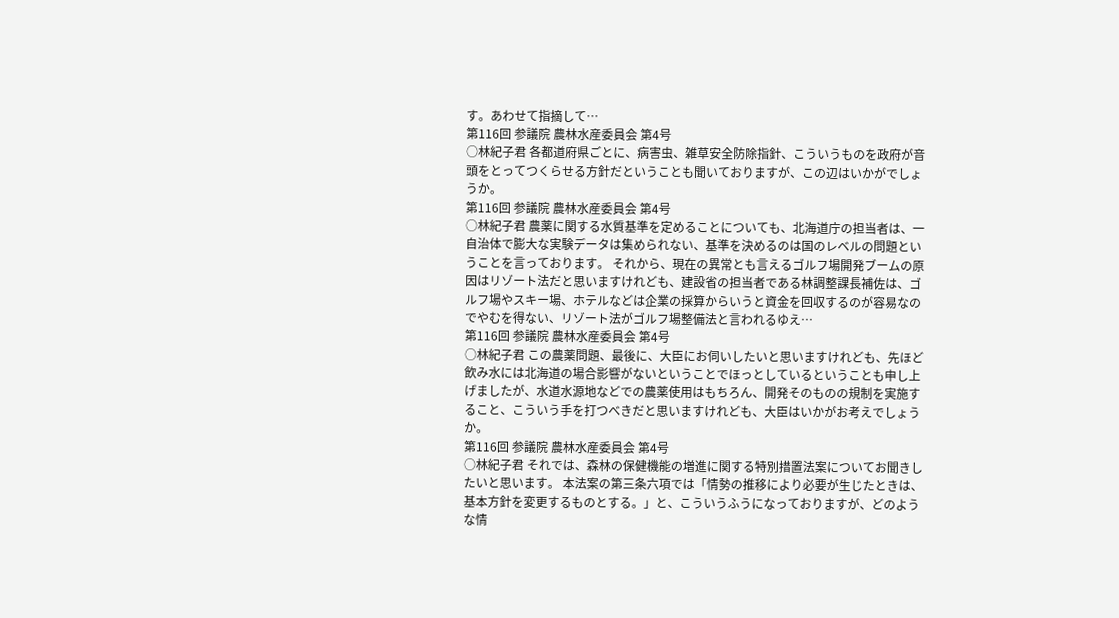す。あわせて指摘して…
第116回 参議院 農林水産委員会 第4号
○林紀子君 各都道府県ごとに、病害虫、雑草安全防除指針、こういうものを政府が音頭をとってつくらせる方針だということも聞いておりますが、この辺はいかがでしょうか。
第116回 参議院 農林水産委員会 第4号
○林紀子君 農薬に関する水質基準を定めることについても、北海道庁の担当者は、一自治体で膨大な実験データは集められない、基準を決めるのは国のレベルの問題ということを言っております。 それから、現在の異常とも言えるゴルフ場開発ブームの原因はリゾート法だと思いますけれども、建設省の担当者である林調整課長補佐は、ゴルフ場やスキー場、ホテルなどは企業の採算からいうと資金を回収するのが容易なのでやむを得ない、リゾート法がゴルフ場整備法と言われるゆえ…
第116回 参議院 農林水産委員会 第4号
○林紀子君 この農薬問題、最後に、大臣にお伺いしたいと思いますけれども、先ほど飲み水には北海道の場合影響がないということでほっとしているということも申し上げましたが、水道水源地などでの農薬使用はもちろん、開発そのものの規制を実施すること、こういう手を打つべきだと思いますけれども、大臣はいかがお考えでしょうか。
第116回 参議院 農林水産委員会 第4号
○林紀子君 それでは、森林の保健機能の増進に関する特別措置法案についてお聞きしたいと思います。 本法案の第三条六項では「情勢の推移により必要が生じたときは、基本方針を変更するものとする。」と、こういうふうになっておりますが、どのような情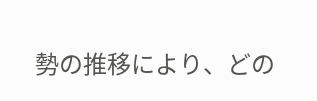勢の推移により、どの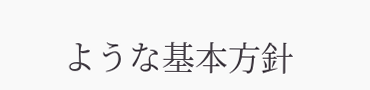ような基本方針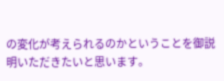の変化が考えられるのかということを御説明いただきたいと思います。